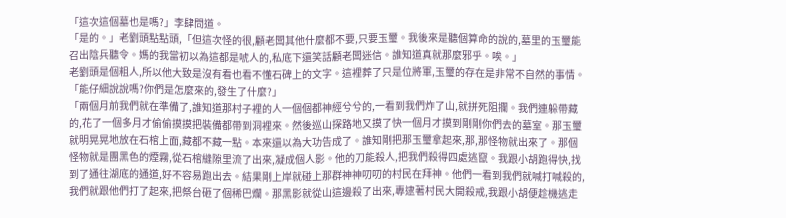「這次這個墓也是嗎?」李肆問道。
「是的。」老劉頭點點頭,「但這次怪的很,顧老闆其他什麼都不要,只要玉璽。我後來是聽個算命的說的,墓里的玉璽能召出陰兵聽令。媽的我當初以為這都是唬人的,私底下還笑話顧老闆迷信。誰知道真就那麼邪乎。唉。」
老劉頭是個粗人,所以他大致是沒有看也看不懂石碑上的文字。這裡葬了只是位將軍,玉璽的存在是非常不自然的事情。
「能仔細說說嗎?你們是怎麼來的,發生了什麼?」
「兩個月前我們就在準備了,誰知道那村子裡的人一個個都神經兮兮的,一看到我們炸了山,就拼死阻攔。我們連躲帶藏的,花了一個多月才偷偷摸摸把裝備都帶到洞裡來。然後巡山探路地又摸了快一個月才摸到剛剛你們去的墓室。那玉璽就明晃晃地放在石棺上面,藏都不藏一點。本來還以為大功告成了。誰知剛把那玉璽拿起來,那,那怪物就出來了。那個怪物就是團黑色的煙霧,從石棺縫隙里流了出來,凝成個人影。他的刀能殺人,把我們殺得四處逃竄。我跟小胡跑得快,找到了通往湖底的通道,好不容易跑出去。結果剛上岸就碰上那群神神叨叨的村民在拜神。他們一看到我們就喊打喊殺的,我們就跟他們打了起來,把祭台砸了個稀巴爛。那黑影就從山這邊殺了出來,專逮著村民大開殺戒,我跟小胡便趁機逃走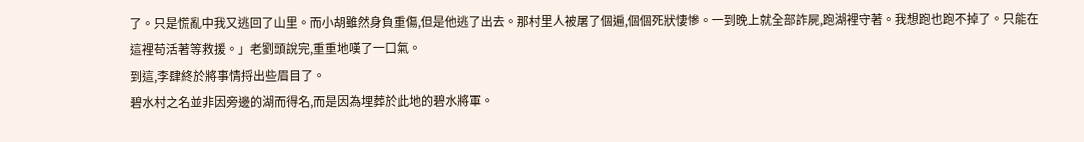了。只是慌亂中我又逃回了山里。而小胡雖然身負重傷,但是他逃了出去。那村里人被屠了個遍,個個死狀悽慘。一到晚上就全部詐屍,跑湖裡守著。我想跑也跑不掉了。只能在這裡苟活著等救援。」老劉頭說完,重重地嘆了一口氣。
到這,李肆終於將事情捋出些眉目了。
碧水村之名並非因旁邊的湖而得名,而是因為埋葬於此地的碧水將軍。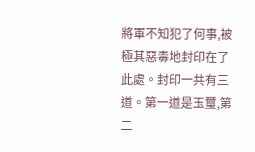將軍不知犯了何事,被極其惡毒地封印在了此處。封印一共有三道。第一道是玉璽,第二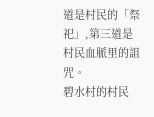道是村民的「祭祀」,第三道是村民血脈里的詛咒。
碧水村的村民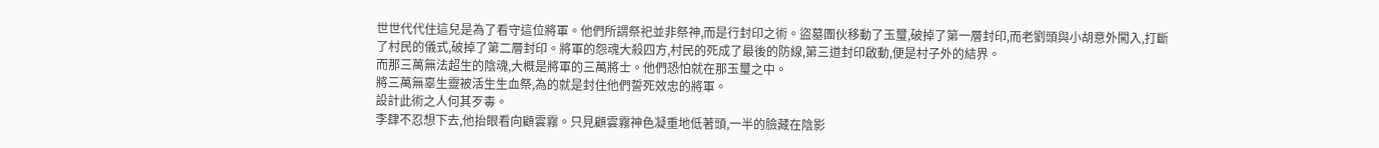世世代代住這兒是為了看守這位將軍。他們所謂祭祀並非祭神,而是行封印之術。盜墓團伙移動了玉璽,破掉了第一層封印,而老劉頭與小胡意外闖入,打斷了村民的儀式,破掉了第二層封印。將軍的怨魂大殺四方,村民的死成了最後的防線,第三道封印啟動,便是村子外的結界。
而那三萬無法超生的陰魂,大概是將軍的三萬將士。他們恐怕就在那玉璽之中。
將三萬無辜生靈被活生生血祭,為的就是封住他們誓死效忠的將軍。
設計此術之人何其歹毒。
李肆不忍想下去,他抬眼看向顧雲霧。只見顧雲霧神色凝重地低著頭,一半的臉藏在陰影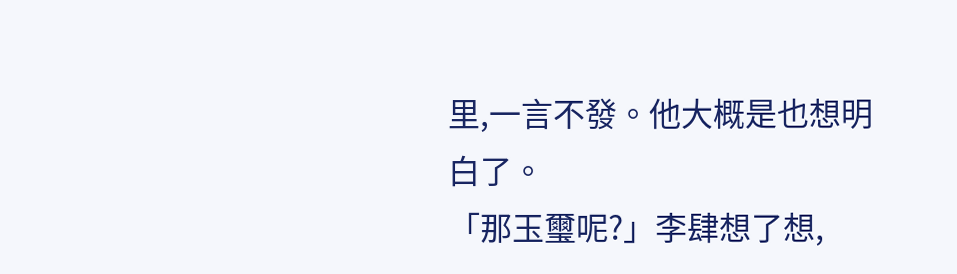里,一言不發。他大概是也想明白了。
「那玉璽呢?」李肆想了想,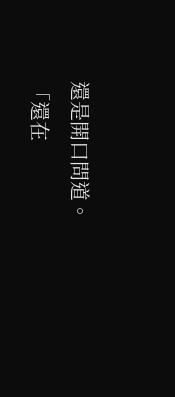還是開口問道。
「還在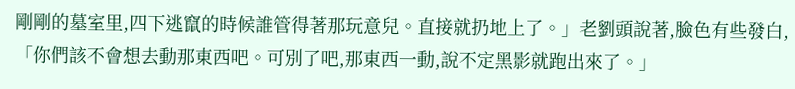剛剛的墓室里,四下逃竄的時候誰管得著那玩意兒。直接就扔地上了。」老劉頭說著,臉色有些發白,「你們該不會想去動那東西吧。可別了吧,那東西一動,說不定黑影就跑出來了。」